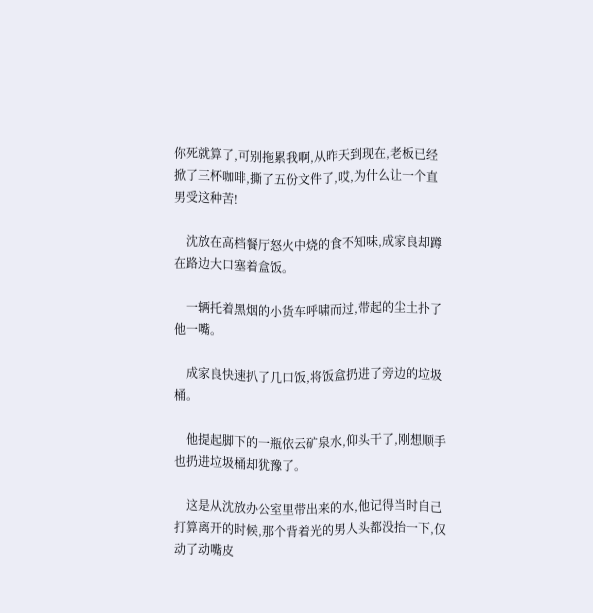你死就算了,可别拖累我啊,从昨天到现在,老板已经掀了三杯咖啡,撕了五份文件了,哎,为什么让一个直男受这种苦!

    沈放在高档餐厅怒火中烧的食不知味,成家良却蹲在路边大口塞着盒饭。

    一辆托着黑烟的小货车呼啸而过,带起的尘土扑了他一嘴。

    成家良快速扒了几口饭,将饭盒扔进了旁边的垃圾桶。

    他提起脚下的一瓶依云矿泉水,仰头干了,刚想顺手也扔进垃圾桶却犹豫了。

    这是从沈放办公室里带出来的水,他记得当时自己打算离开的时候,那个背着光的男人头都没抬一下,仅动了动嘴皮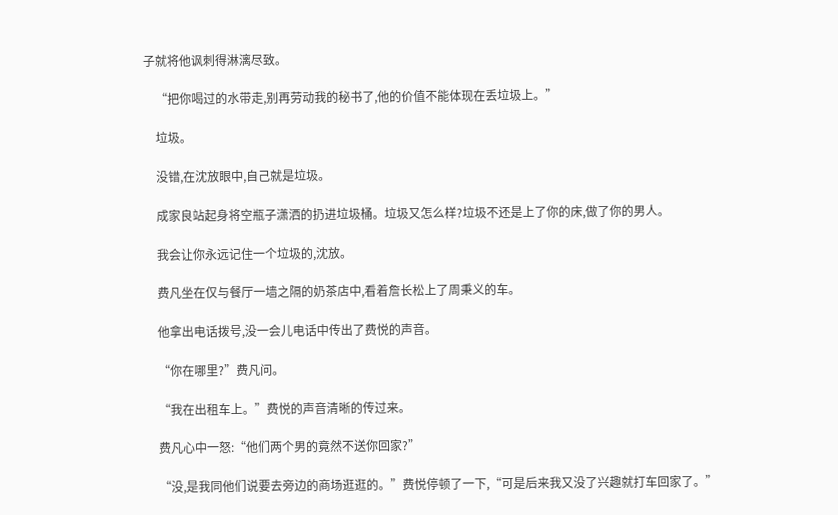子就将他讽刺得淋漓尽致。

    “把你喝过的水带走,别再劳动我的秘书了,他的价值不能体现在丢垃圾上。”

    垃圾。

    没错,在沈放眼中,自己就是垃圾。

    成家良站起身将空瓶子潇洒的扔进垃圾桶。垃圾又怎么样?垃圾不还是上了你的床,做了你的男人。

    我会让你永远记住一个垃圾的,沈放。

    费凡坐在仅与餐厅一墙之隔的奶茶店中,看着詹长松上了周秉义的车。

    他拿出电话拨号,没一会儿电话中传出了费悦的声音。

    “你在哪里?”费凡问。

    “我在出租车上。”费悦的声音清晰的传过来。

    费凡心中一怒:“他们两个男的竟然不送你回家?”

    “没,是我同他们说要去旁边的商场逛逛的。”费悦停顿了一下,“可是后来我又没了兴趣就打车回家了。”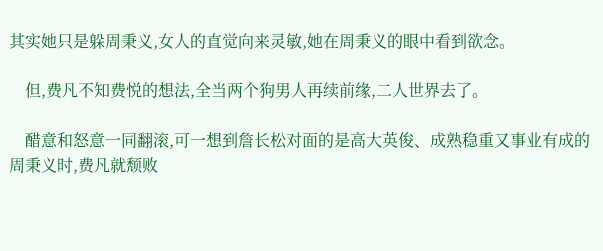其实她只是躲周秉义,女人的直觉向来灵敏,她在周秉义的眼中看到欲念。

    但,费凡不知费悦的想法,全当两个狗男人再续前缘,二人世界去了。

    醋意和怒意一同翻滚,可一想到詹长松对面的是高大英俊、成熟稳重又事业有成的周秉义时,费凡就颓败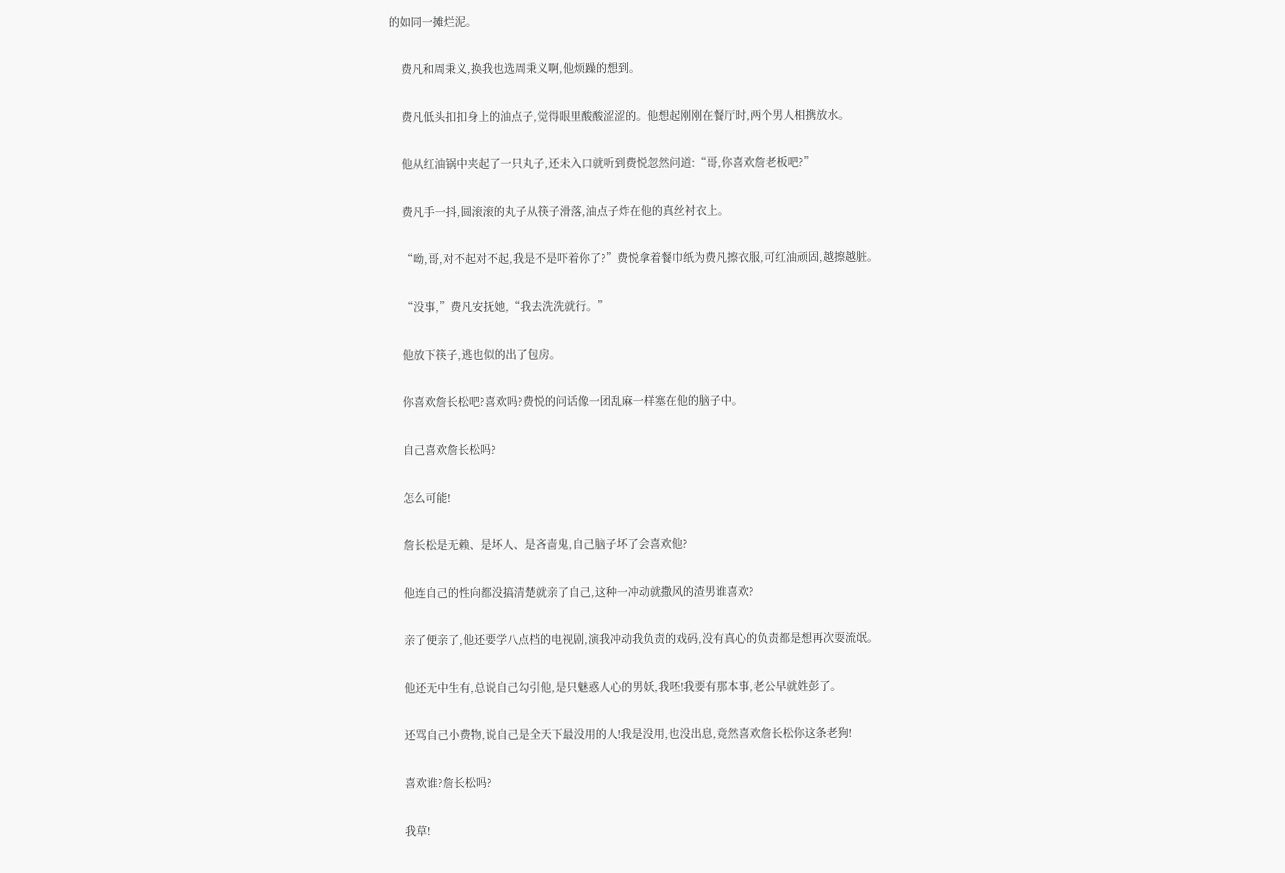的如同一摊烂泥。

    费凡和周秉义,换我也选周秉义啊,他烦躁的想到。

    费凡低头扣扣身上的油点子,觉得眼里酸酸涩涩的。他想起刚刚在餐厅时,两个男人相携放水。

    他从红油锅中夹起了一只丸子,还未入口就听到费悦忽然问道:“哥,你喜欢詹老板吧?”

    费凡手一抖,圆滚滚的丸子从筷子滑落,油点子炸在他的真丝衬衣上。

    “呦,哥,对不起对不起,我是不是吓着你了?”费悦拿着餐巾纸为费凡擦衣服,可红油顽固,越擦越脏。

    “没事,”费凡安抚她,“我去洗洗就行。”

    他放下筷子,逃也似的出了包房。

    你喜欢詹长松吧?喜欢吗?费悦的问话像一团乱麻一样塞在他的脑子中。

    自己喜欢詹长松吗?

    怎么可能!

    詹长松是无赖、是坏人、是吝啬鬼,自己脑子坏了会喜欢他?

    他连自己的性向都没搞清楚就亲了自己,这种一冲动就撒风的渣男谁喜欢?

    亲了便亲了,他还要学八点档的电视剧,演我冲动我负责的戏码,没有真心的负责都是想再次耍流氓。

    他还无中生有,总说自己勾引他,是只魅惑人心的男妖,我呸!我要有那本事,老公早就姓彭了。

    还骂自己小费物,说自己是全天下最没用的人!我是没用,也没出息,竟然喜欢詹长松你这条老狗!

    喜欢谁?詹长松吗?

    我草!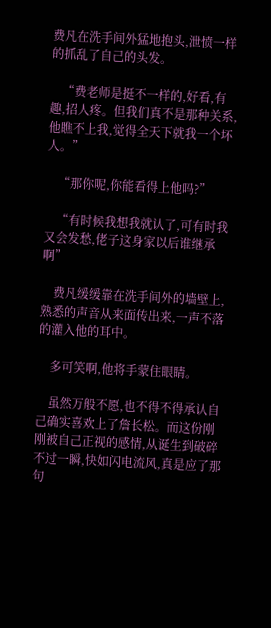费凡在洗手间外猛地抱头,泄愤一样的抓乱了自己的头发。

    “费老师是挺不一样的,好看,有趣,招人疼。但我们真不是那种关系,他瞧不上我,觉得全天下就我一个坏人。”

    “那你呢,你能看得上他吗?”

    “有时候我想我就认了,可有时我又会发愁,佬子这身家以后谁继承啊”

    费凡缓缓靠在洗手间外的墙壁上,熟悉的声音从来面传出来,一声不落的灌入他的耳中。

    多可笑啊,他将手蒙住眼睛。

    虽然万般不愿,也不得不得承认自己确实喜欢上了詹长松。而这份刚刚被自己正视的感情,从诞生到破碎不过一瞬,快如闪电流风,真是应了那句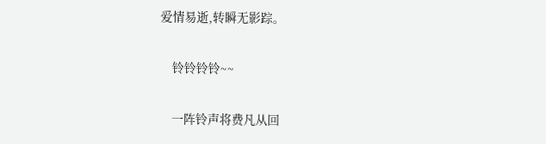爱情易逝,转瞬无影踪。

    铃铃铃铃~~

    一阵铃声将费凡从回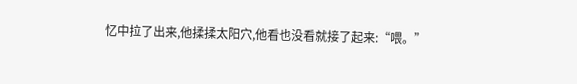忆中拉了出来,他揉揉太阳穴,他看也没看就接了起来:“喂。”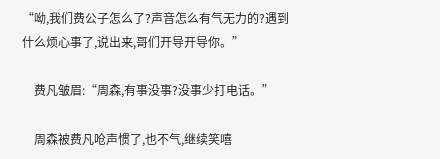“呦,我们费公子怎么了?声音怎么有气无力的?遇到什么烦心事了,说出来,哥们开导开导你。”

    费凡皱眉:“周森,有事没事?没事少打电话。”

    周森被费凡呛声惯了,也不气,继续笑嘻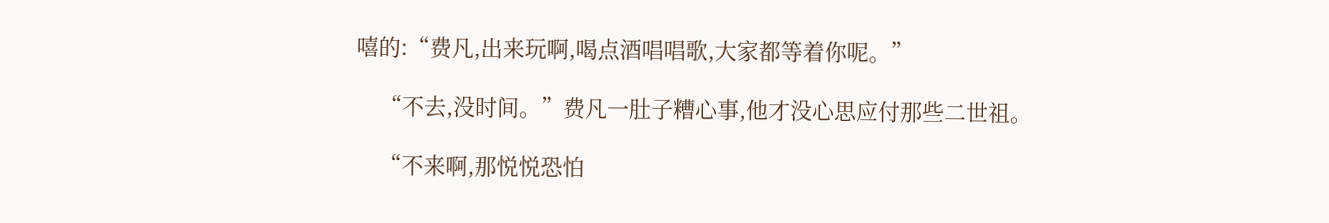嘻的:“费凡,出来玩啊,喝点酒唱唱歌,大家都等着你呢。”

    “不去,没时间。”费凡一肚子糟心事,他才没心思应付那些二世祖。

    “不来啊,那悦悦恐怕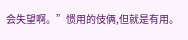会失望啊。”惯用的伎俩,但就是有用。